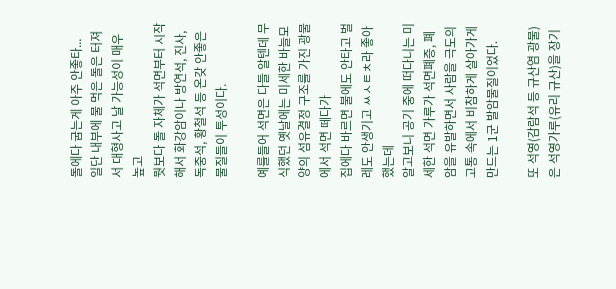돌에다 굽는게 아주 안좋타...
일단 내부에 물 먹은 돌은 터져서 대형사고 날 가능성이 매우 높고
뭣보다 돌 자체가 석면부터 시작해서 화강암이나 방연석, 진사, 독중석, 황철석 등 온갖 안좋은 물질들이 투성이다.

예를들어 석면은 다들 알텐데 무식했던 옛날에는 미세한 바늘모양의 섬유결정 구조를 가진 광물에서 석면 떼다가
집에다 바르면 불에도 안타고 벌레도 안생기고 ㅆㅅㅌㅊ라 좋아했는데
알고보니 공기 중에 떠다니는 미세한 석면 가루가 석면폐증, 폐암을 유발하면서 사람을 극도의 고통 속에서 비참하게 살아가게 만드는 1군 발암물질이었다.

또 석영(감람석 등 규산염 광물)은 석영가루(유리 규산)을 장기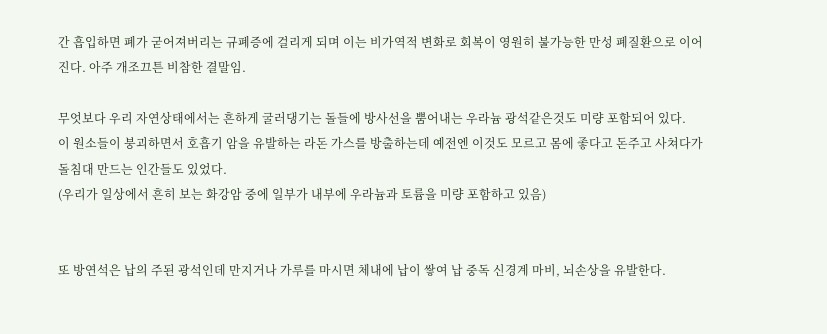간 흡입하면 폐가 굳어져버리는 규폐증에 걸리게 되며 이는 비가역적 변화로 회복이 영원히 불가능한 만성 폐질환으로 이어진다. 아주 개조끄튼 비참한 결말임.

무엇보다 우리 자연상태에서는 흔하게 굴러댕기는 돌들에 방사선을 뿜어내는 우라늄 광석같은것도 미량 포함되어 있다.
이 원소들이 붕괴하면서 호흡기 암을 유발하는 라돈 가스를 방출하는데 예전엔 이것도 모르고 몸에 좋다고 돈주고 사쳐다가 돌침대 만드는 인간들도 있었다.
(우리가 일상에서 흔히 보는 화강암 중에 일부가 내부에 우라늄과 토륨을 미량 포함하고 있음)


또 방연석은 납의 주된 광석인데 만지거나 가루를 마시면 체내에 납이 쌓여 납 중독 신경계 마비, 뇌손상을 유발한다.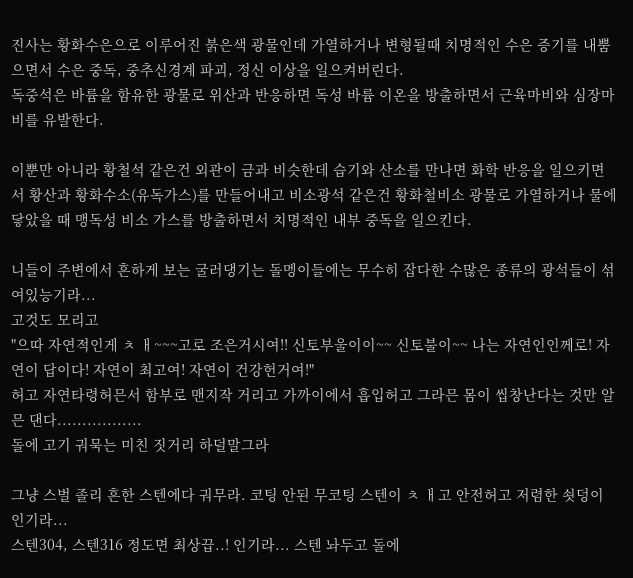진사는 황화수은으로 이루어진 붉은색 광물인데 가열하거나 변형될때 치명적인 수은 증기를 내뿜으면서 수은 중독, 중추신경계 파괴, 정신 이상을 일으켜버린다.
독중석은 바륨을 함유한 광물로 위산과 반응하면 독성 바륨 이온을 방출하면서 근육마비와 심장마비를 유발한다.

이뿐만 아니라 황철석 같은건 외관이 금과 비슷한데 습기와 산소를 만나면 화학 반응을 일으키면서 황산과 황화수소(유독가스)를 만들어내고 비소광석 같은건 황화철비소 광물로 가열하거나 물에 닿았을 때 맹독성 비소 가스를 방출하면서 치명적인 내부 중독을 일으킨다.

니들이 주변에서 흔하게 보는 굴러댕기는 돌멩이들에는 무수히 잡다한 수많은 종류의 광석들이 섞여있능기라...
고것도 모리고
"으따 자연적인게 ㅊ ㅐ~~~고로 조은거시여!! 신토부울이이~~ 신토불이~~ 나는 자연인인께로! 자연이 답이다! 자연이 최고여! 자연이 건강헌거여!"
허고 자연타령허믄서 함부로 맨지작 거리고 가까이에서 흡입허고 그라믄 몸이 씹창난다는 것만 알믄 댄다.................
돌에 고기 궈묵는 미친 짓거리 하덜말그라

그냥 스벌 졸리 흔한 스텐에다 궈무라. 코팅 안된 무코팅 스텐이 ㅊ ㅐ고 안전허고 저렴한 쇳덩이인기라...
스텐304, 스텐316 정도면 최상끕..! 인기라... 스텐 놔두고 돌에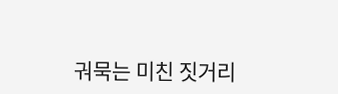궈묵는 미친 짓거리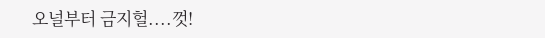오널부터 금지헐....껏!